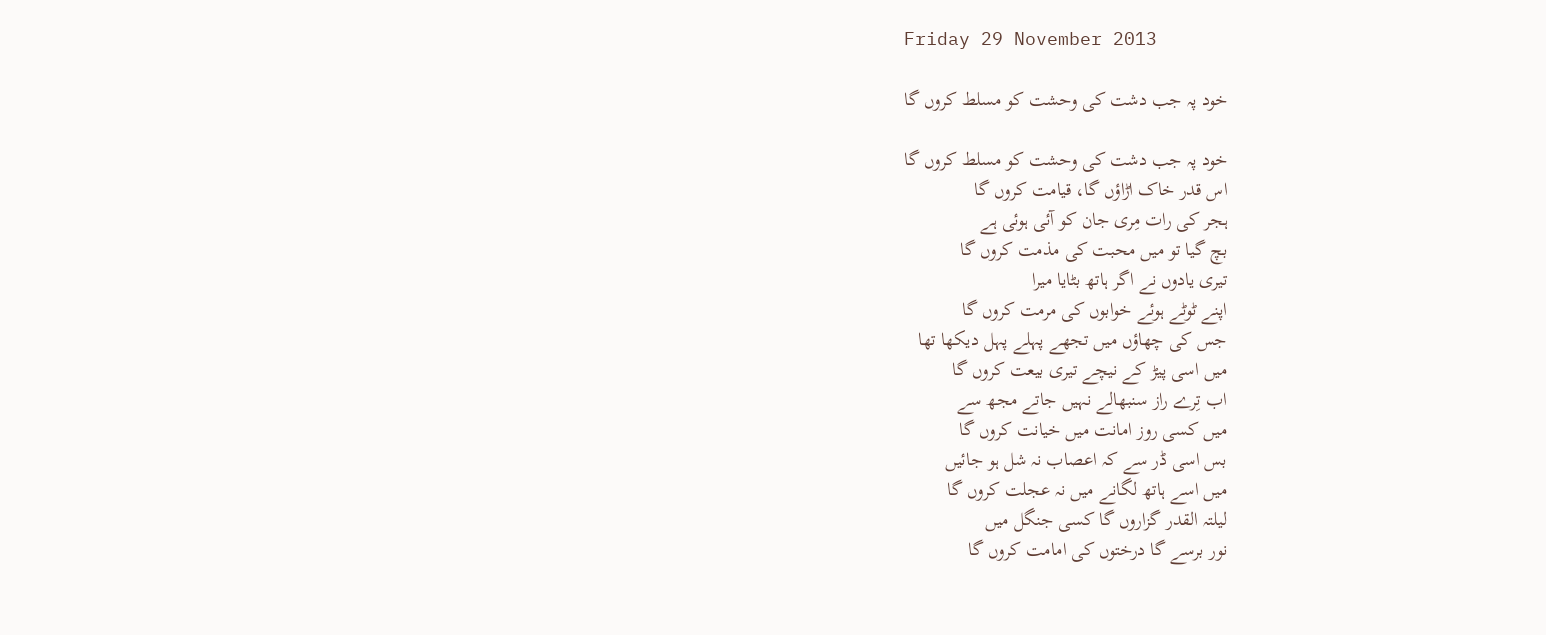Friday 29 November 2013

خود پہ جب دشت کی وحشت کو مسلط کروں گا

خود پہ جب دشت کی وحشت کو مسلط کروں گا
اس قدر خاک اڑاؤں گا، قیامت کروں گا
ہجر کی رات مِری جان کو آئی ہوئی ہے
بچ گیا تو میں محبت کی مذمت کروں گا
تیری یادوں نے اگر ہاتھ بٹایا میرا
اپنے ٹوٹے ہوئے خوابوں کی مرمت کروں گا
جس کی چھاؤں میں تجھے پہلے پہل دیکھا تھا
میں اسی پیڑ کے نیچے تیری بیعت کروں گا
اب تِرے راز سنبھالے نہیں جاتے مجھ سے
میں کسی روز امانت میں خیانت کروں گا
بس اسی ڈر سے کہ اعصاب نہ شل ہو جائیں
میں اسے ہاتھ لگانے میں نہ عجلت کروں گا
لیلتہ القدر گزاروں گا کسی جنگل میں
نور برسے گا درختوں کی امامت کروں گا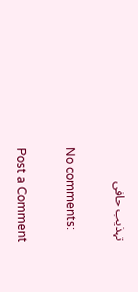تہذیب حافی

No comments:

Post a Comment